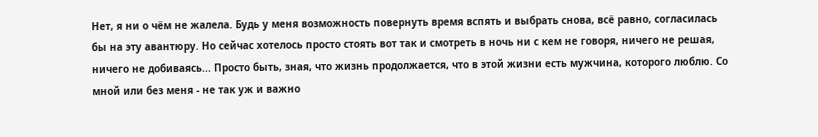Нет, я ни о чём не жалела. Будь у меня возможность повернуть время вспять и выбрать снова, всё равно, согласилась бы на эту авантюру. Но сейчас хотелось просто стоять вот так и смотреть в ночь ни с кем не говоря, ничего не решая, ничего не добиваясь... Просто быть, зная, что жизнь продолжается, что в этой жизни есть мужчина, которого люблю. Со мной или без меня - не так уж и важно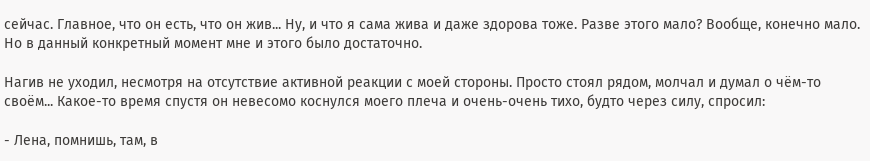сейчас. Главное, что он есть, что он жив... Ну, и что я сама жива и даже здорова тоже. Разве этого мало? Вообще, конечно мало. Но в данный конкретный момент мне и этого было достаточно.

Нагив не уходил, несмотря на отсутствие активной реакции с моей стороны. Просто стоял рядом, молчал и думал о чём-то своём... Какое-то время спустя он невесомо коснулся моего плеча и очень-очень тихо, будто через силу, спросил:

- Лена, помнишь, там, в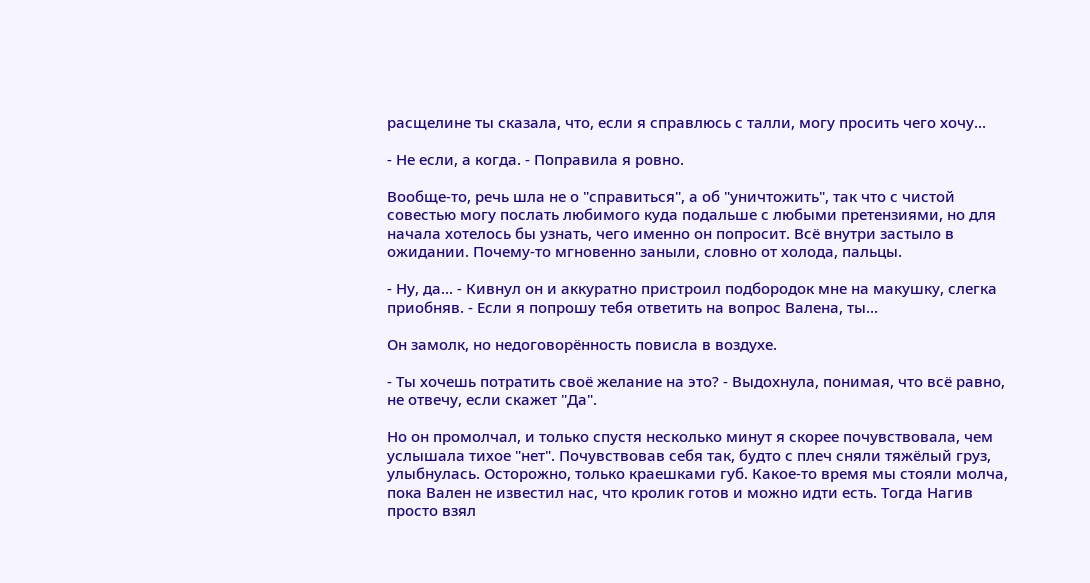расщелине ты сказала, что, если я справлюсь с талли, могу просить чего хочу...

- Не если, а когда. - Поправила я ровно.

Вообще-то, речь шла не о "справиться", а об "уничтожить", так что с чистой совестью могу послать любимого куда подальше с любыми претензиями, но для начала хотелось бы узнать, чего именно он попросит. Всё внутри застыло в ожидании. Почему-то мгновенно заныли, словно от холода, пальцы.

- Ну, да... - Кивнул он и аккуратно пристроил подбородок мне на макушку, слегка приобняв. - Если я попрошу тебя ответить на вопрос Валена, ты...

Он замолк, но недоговорённость повисла в воздухе.

- Ты хочешь потратить своё желание на это? - Выдохнула, понимая, что всё равно, не отвечу, если скажет "Да".

Но он промолчал, и только спустя несколько минут я скорее почувствовала, чем услышала тихое "нет". Почувствовав себя так, будто с плеч сняли тяжёлый груз, улыбнулась. Осторожно, только краешками губ. Какое-то время мы стояли молча, пока Вален не известил нас, что кролик готов и можно идти есть. Тогда Нагив просто взял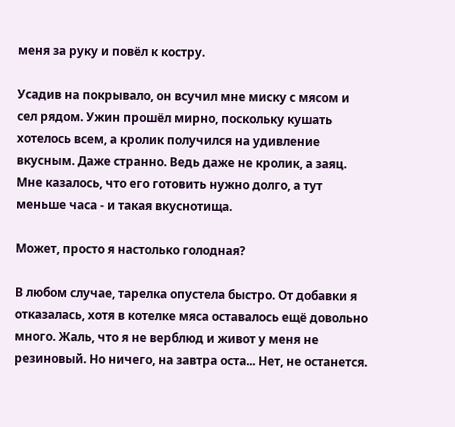меня за руку и повёл к костру.

Усадив на покрывало, он всучил мне миску с мясом и сел рядом. Ужин прошёл мирно, поскольку кушать хотелось всем, а кролик получился на удивление вкусным. Даже странно. Ведь даже не кролик, а заяц. Мне казалось, что его готовить нужно долго, а тут меньше часа - и такая вкуснотища.

Может, просто я настолько голодная?

В любом случае, тарелка опустела быстро. От добавки я отказалась, хотя в котелке мяса оставалось ещё довольно много. Жаль, что я не верблюд и живот у меня не резиновый. Но ничего, на завтра оста... Нет, не останется.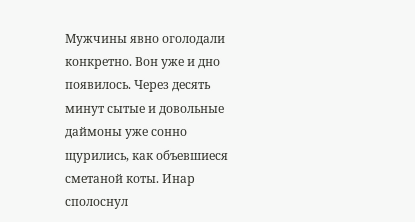Мужчины явно оголодали конкретно. Вон уже и дно появилось. Через десять минут сытые и довольные даймоны уже сонно щурились, как объевшиеся сметаной коты. Инар сполоснул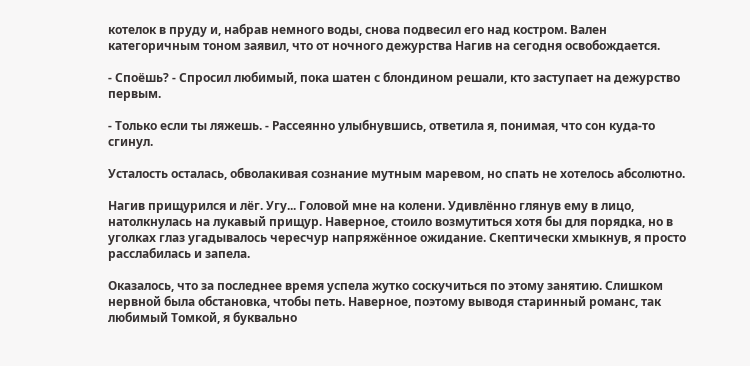котелок в пруду и, набрав немного воды, снова подвесил его над костром. Вален категоричным тоном заявил, что от ночного дежурства Нагив на сегодня освобождается.

- Споёшь? - Спросил любимый, пока шатен с блондином решали, кто заступает на дежурство первым.

- Только если ты ляжешь. - Рассеянно улыбнувшись, ответила я, понимая, что сон куда-то сгинул.

Усталость осталась, обволакивая сознание мутным маревом, но спать не хотелось абсолютно.

Нагив прищурился и лёг. Угу... Головой мне на колени. Удивлённо глянув ему в лицо, натолкнулась на лукавый прищур. Наверное, стоило возмутиться хотя бы для порядка, но в уголках глаз угадывалось чересчур напряжённое ожидание. Скептически хмыкнув, я просто расслабилась и запела.

Оказалось, что за последнее время успела жутко соскучиться по этому занятию. Слишком нервной была обстановка, чтобы петь. Наверное, поэтому выводя старинный романс, так любимый Томкой, я буквально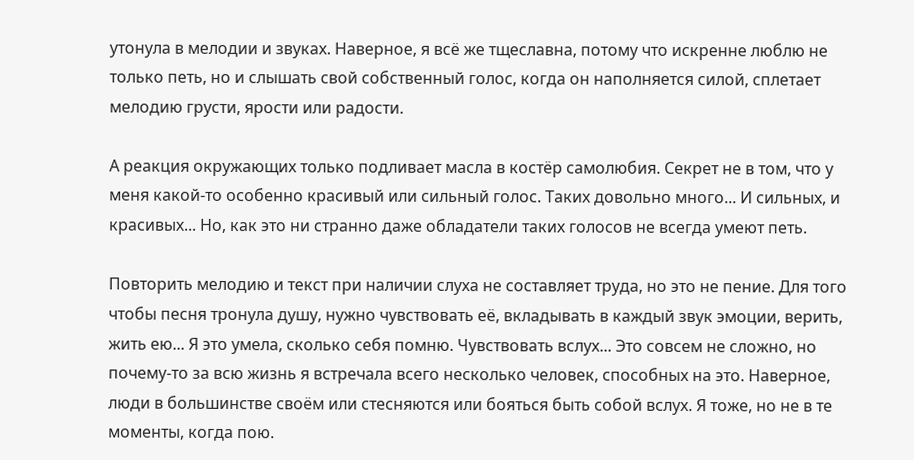утонула в мелодии и звуках. Наверное, я всё же тщеславна, потому что искренне люблю не только петь, но и слышать свой собственный голос, когда он наполняется силой, сплетает мелодию грусти, ярости или радости.

А реакция окружающих только подливает масла в костёр самолюбия. Секрет не в том, что у меня какой-то особенно красивый или сильный голос. Таких довольно много... И сильных, и красивых... Но, как это ни странно даже обладатели таких голосов не всегда умеют петь.

Повторить мелодию и текст при наличии слуха не составляет труда, но это не пение. Для того чтобы песня тронула душу, нужно чувствовать её, вкладывать в каждый звук эмоции, верить, жить ею... Я это умела, сколько себя помню. Чувствовать вслух... Это совсем не сложно, но почему-то за всю жизнь я встречала всего несколько человек, способных на это. Наверное, люди в большинстве своём или стесняются или бояться быть собой вслух. Я тоже, но не в те моменты, когда пою.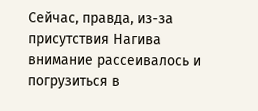Сейчас, правда, из-за присутствия Нагива внимание рассеивалось и погрузиться в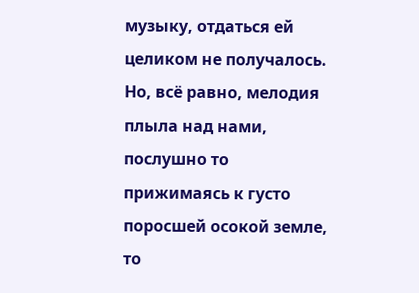музыку, отдаться ей целиком не получалось. Но, всё равно, мелодия плыла над нами, послушно то прижимаясь к густо поросшей осокой земле, то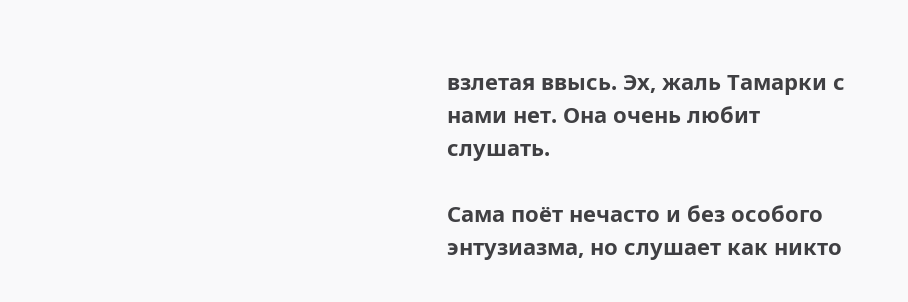взлетая ввысь. Эх, жаль Тамарки с нами нет. Она очень любит слушать.

Сама поёт нечасто и без особого энтузиазма, но слушает как никто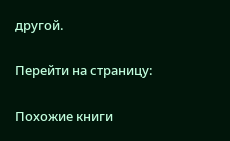другой.

Перейти на страницу:

Похожие книги